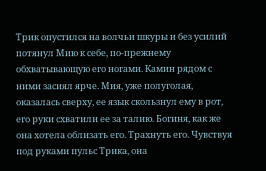Трик опустился на волчьи шкуры и без усилий потянул Мию к себе, по-прежнему обхватывающую его ногами. Камин рядом с ними засиял ярче. Мия, уже полуголая, оказалась сверху, ее язык скользнул ему в рот, его руки схватили ее за талию. Богиня, как же она хотела облизать его. Трахнуть его. Чувствуя под руками пульс Трика, она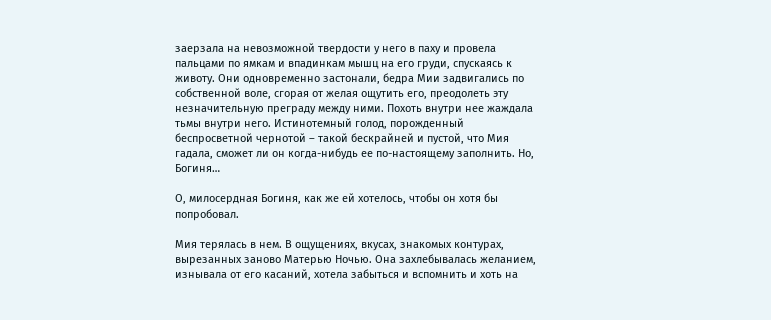заерзала на невозможной твердости у него в паху и провела пальцами по ямкам и впадинкам мышц на его груди, спускаясь к животу. Они одновременно застонали, бедра Мии задвигались по собственной воле, сгорая от желая ощутить его, преодолеть эту незначительную преграду между ними. Похоть внутри нее жаждала тьмы внутри него. Истинотемный голод, порожденный беспросветной чернотой – такой бескрайней и пустой, что Мия гадала, сможет ли он когда-нибудь ее по-настоящему заполнить. Но, Богиня…

О, милосердная Богиня, как же ей хотелось, чтобы он хотя бы попробовал.

Мия терялась в нем. В ощущениях, вкусах, знакомых контурах, вырезанных заново Матерью Ночью. Она захлебывалась желанием, изнывала от его касаний, хотела забыться и вспомнить и хоть на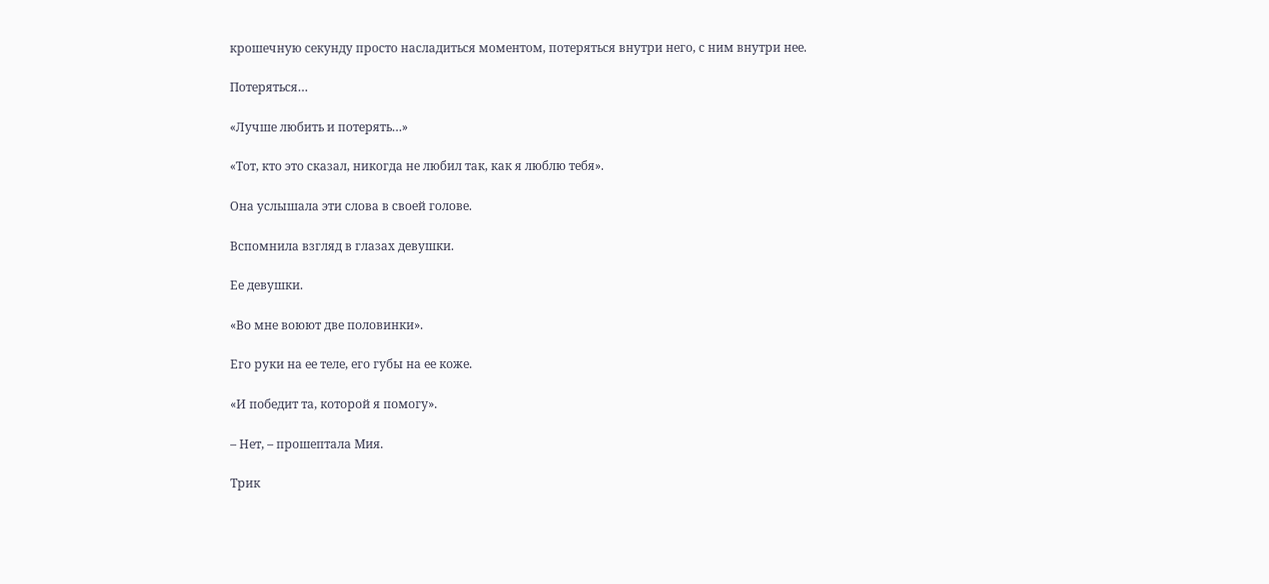крошечную секунду просто насладиться моментом, потеряться внутри него, с ним внутри нее.

Потеряться…

«Лучше любить и потерять…»

«Тот, кто это сказал, никогда не любил так, как я люблю тебя».

Она услышала эти слова в своей голове.

Вспомнила взгляд в глазах девушки.

Ее девушки.

«Во мне воюют две половинки».

Его руки на ее теле, его губы на ее коже.

«И победит та, которой я помогу».

– Нет, – прошептала Мия.

Трик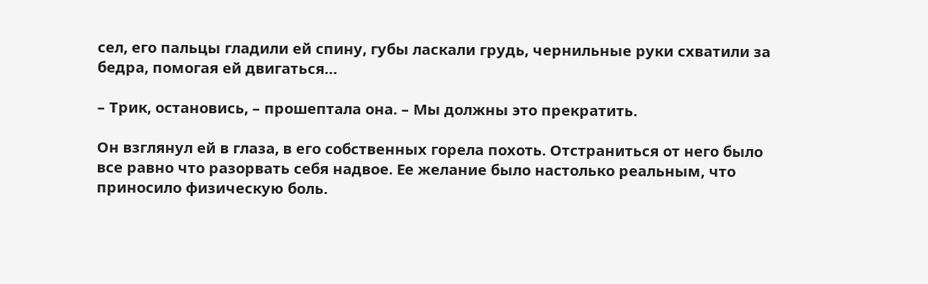сел, его пальцы гладили ей спину, губы ласкали грудь, чернильные руки схватили за бедра, помогая ей двигаться…

– Трик, остановись, – прошептала она. – Мы должны это прекратить.

Он взглянул ей в глаза, в его собственных горела похоть. Отстраниться от него было все равно что разорвать себя надвое. Ее желание было настолько реальным, что приносило физическую боль.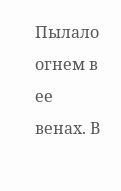Пылало огнем в ее венах. В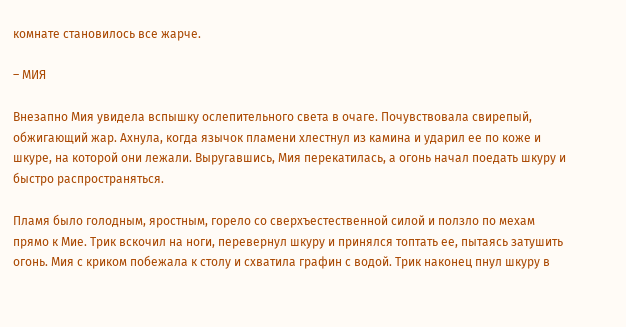комнате становилось все жарче.

– МИЯ

Внезапно Мия увидела вспышку ослепительного света в очаге. Почувствовала свирепый, обжигающий жар. Ахнула, когда язычок пламени хлестнул из камина и ударил ее по коже и шкуре, на которой они лежали. Выругавшись, Мия перекатилась, а огонь начал поедать шкуру и быстро распространяться.

Пламя было голодным, яростным, горело со сверхъестественной силой и ползло по мехам прямо к Мие. Трик вскочил на ноги, перевернул шкуру и принялся топтать ее, пытаясь затушить огонь. Мия с криком побежала к столу и схватила графин с водой. Трик наконец пнул шкуру в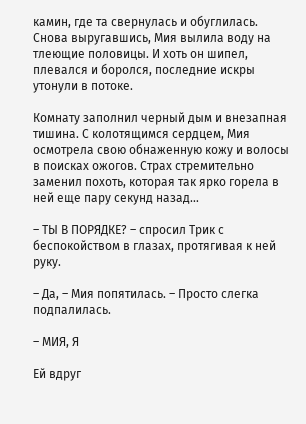камин, где та свернулась и обуглилась. Снова выругавшись, Мия вылила воду на тлеющие половицы. И хоть он шипел, плевался и боролся, последние искры утонули в потоке.

Комнату заполнил черный дым и внезапная тишина. С колотящимся сердцем, Мия осмотрела свою обнаженную кожу и волосы в поисках ожогов. Страх стремительно заменил похоть, которая так ярко горела в ней еще пару секунд назад…

– ТЫ В ПОРЯДКЕ? – спросил Трик с беспокойством в глазах, протягивая к ней руку.

– Да, – Мия попятилась. – Просто слегка подпалилась.

– МИЯ, Я

Ей вдруг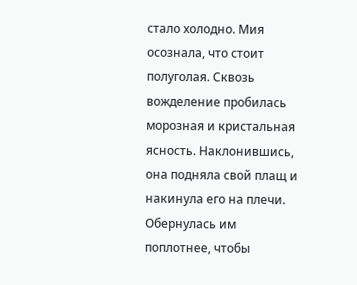стало холодно. Мия осознала, что стоит полуголая. Сквозь вожделение пробилась морозная и кристальная ясность. Наклонившись, она подняла свой плащ и накинула его на плечи. Обернулась им поплотнее, чтобы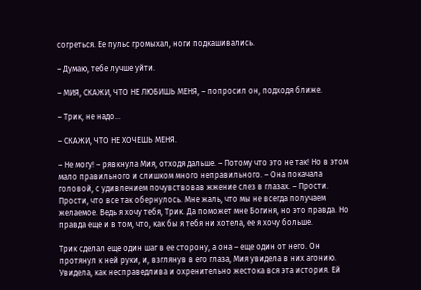согреться. Ее пульс громыхал, ноги подкашивались.

– Думаю, тебе лучше уйти.

– МИЯ, СКАЖИ, ЧТО НЕ ЛЮБИШЬ МЕНЯ, – попросил он, подходя ближе.

– Трик, не надо…

– СКАЖИ, ЧТО НЕ ХОЧЕШЬ МЕНЯ.

– Не могу! – рявкнула Мия, отходя дальше. – Потому что это не так! Но в этом мало правильного и слишком много неправильного. – Она покачала головой, с удивлением почувствовав жжение слез в глазах. – Прости. Прости, что все так обернулось. Мне жаль, что мы не всегда получаем желаемое. Ведь я хочу тебя, Трик. Да поможет мне Богиня, но это правда. Но правда еще и в том, что, как бы я тебя ни хотела, ее я хочу больше.

Трик сделал еще один шаг в ее сторону, а она – еще один от него. Он протянул к ней руки, и, взглянув в его глаза, Мия увидела в них агонию. Увидела, как несправедлива и охренительно жестока вся эта история. Ей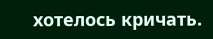хотелось кричать.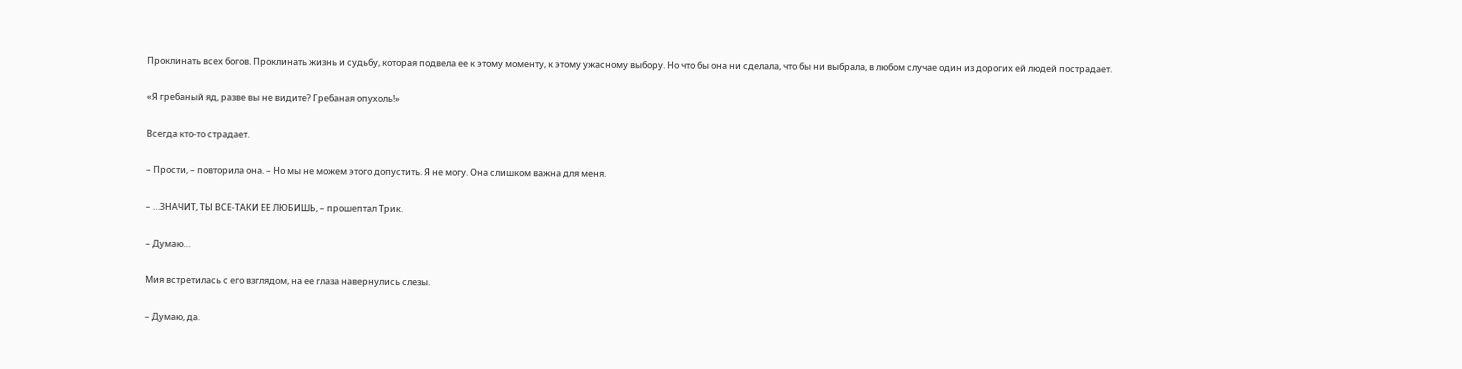Проклинать всех богов. Проклинать жизнь и судьбу, которая подвела ее к этому моменту, к этому ужасному выбору. Но что бы она ни сделала, что бы ни выбрала, в любом случае один из дорогих ей людей пострадает.

«Я гребаный яд, разве вы не видите? Гребаная опухоль!»

Всегда кто-то страдает.

– Прости, – повторила она. – Но мы не можем этого допустить. Я не могу. Она слишком важна для меня.

– …ЗНАЧИТ, ТЫ ВСЕ-ТАКИ ЕЕ ЛЮБИШЬ, – прошептал Трик.

– Думаю…

Мия встретилась с его взглядом, на ее глаза навернулись слезы.

– Думаю, да.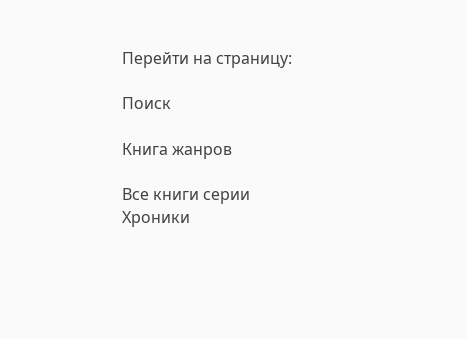Перейти на страницу:

Поиск

Книга жанров

Все книги серии Хроники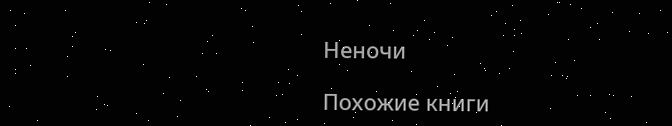Неночи

Похожие книги